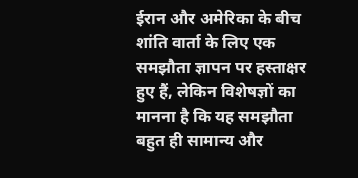ईरान और अमेरिका के बीच शांति वार्ता के लिए एक समझौता ज्ञापन पर हस्ताक्षर हुए हैं, लेकिन विशेषज्ञों का मानना है कि यह समझौता बहुत ही सामान्य और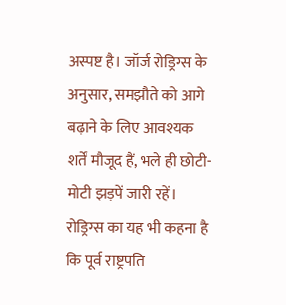अस्पष्ट है। जॉर्ज रोड्रिग्स के अनुसार, समझौते को आगे बढ़ाने के लिए आवश्यक शर्तें मौजूद हैं, भले ही छोटी-मोटी झड़पें जारी रहें। रोड्रिग्स का यह भी कहना है कि पूर्व राष्ट्रपति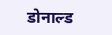डोनाल्ड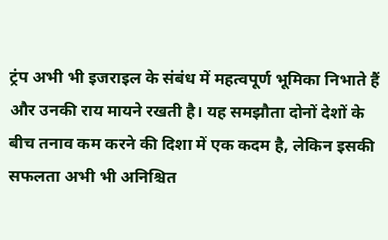ट्रंप अभी भी इजराइल के संबंध में महत्वपूर्ण भूमिका निभाते हैं और उनकी राय मायने रखती है। यह समझौता दोनों देशों के बीच तनाव कम करने की दिशा में एक कदम है, लेकिन इसकी सफलता अभी भी अनिश्चित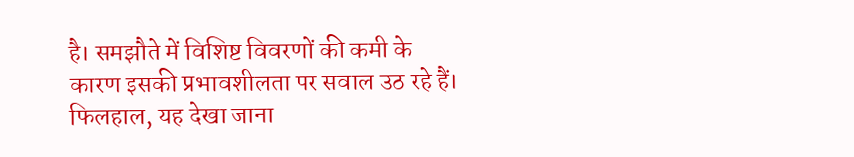है। समझौते में विशिष्ट विवरणों की कमी के कारण इसकी प्रभावशीलता पर सवाल उठ रहे हैं। फिलहाल, यह देखा जाना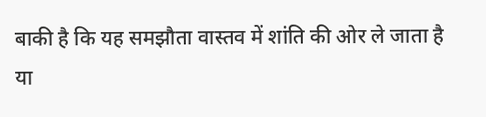बाकी है कि यह समझौता वास्तव में शांति की ओर ले जाता है या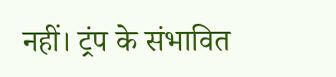नहीं। ट्रंप के संभावित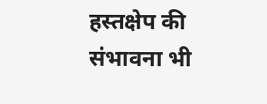हस्तक्षेप की संभावना भी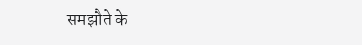समझौते के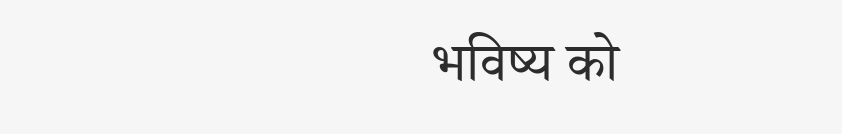भविष्य को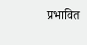प्रभावित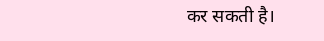कर सकती है।